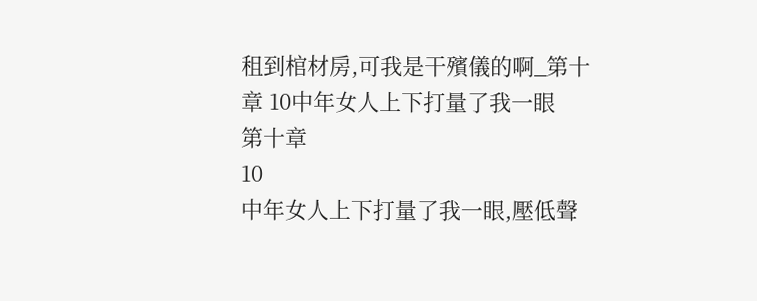租到棺材房,可我是干殯儀的啊_第十章 10中年女人上下打量了我一眼
第十章
10
中年女人上下打量了我一眼,壓低聲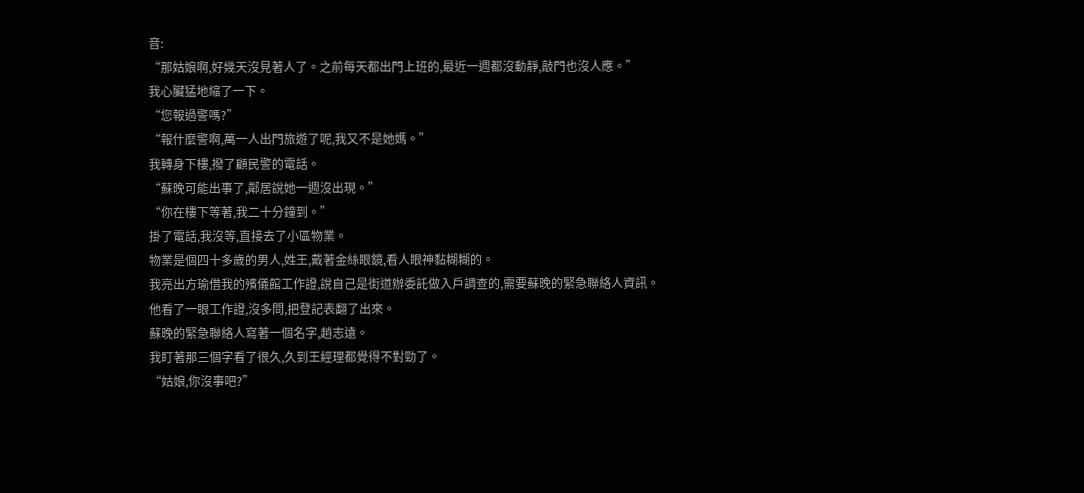音:
“那姑娘啊,好幾天沒見著人了。之前每天都出門上班的,最近一週都沒動靜,敲門也沒人應。”
我心臟猛地縮了一下。
“您報過警嗎?”
“報什麼警啊,萬一人出門旅遊了呢,我又不是她媽。”
我轉身下樓,撥了顧民警的電話。
“蘇晚可能出事了,鄰居說她一週沒出現。”
“你在樓下等著,我二十分鐘到。”
掛了電話,我沒等,直接去了小區物業。
物業是個四十多歲的男人,姓王,戴著金絲眼鏡,看人眼神黏糊糊的。
我亮出方瑜借我的殯儀館工作證,說自己是街道辦委託做入戶調查的,需要蘇晚的緊急聯絡人資訊。
他看了一眼工作證,沒多問,把登記表翻了出來。
蘇晚的緊急聯絡人寫著一個名字,趙志遠。
我盯著那三個字看了很久,久到王經理都覺得不對勁了。
“姑娘,你沒事吧?”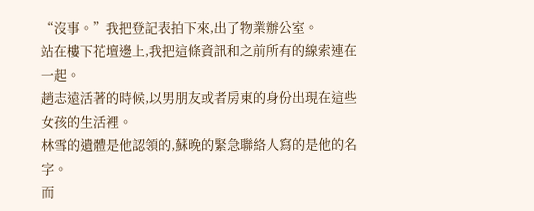“沒事。”我把登記表拍下來,出了物業辦公室。
站在樓下花壇邊上,我把這條資訊和之前所有的線索連在一起。
趙志遠活著的時候,以男朋友或者房東的身份出現在這些女孩的生活裡。
林雪的遺體是他認領的,蘇晚的緊急聯絡人寫的是他的名字。
而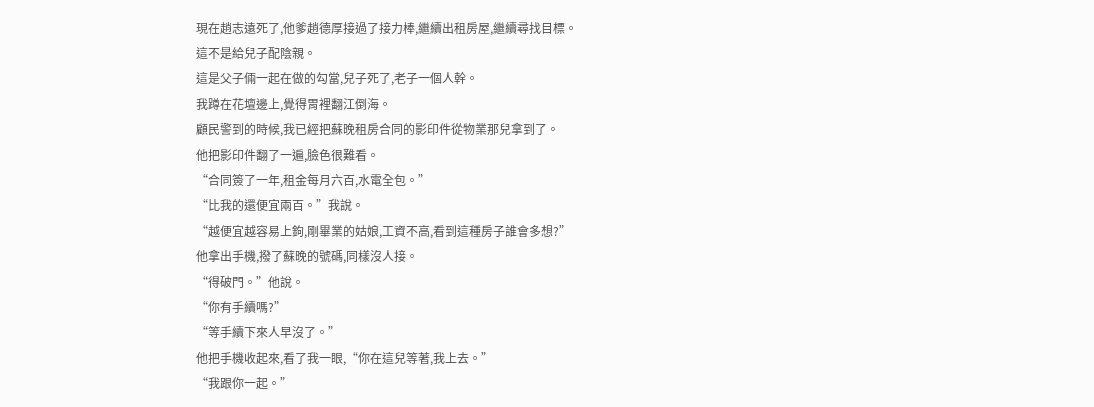現在趙志遠死了,他爹趙德厚接過了接力棒,繼續出租房屋,繼續尋找目標。
這不是給兒子配陰親。
這是父子倆一起在做的勾當,兒子死了,老子一個人幹。
我蹲在花壇邊上,覺得胃裡翻江倒海。
顧民警到的時候,我已經把蘇晚租房合同的影印件從物業那兒拿到了。
他把影印件翻了一遍,臉色很難看。
“合同簽了一年,租金每月六百,水電全包。”
“比我的還便宜兩百。”我說。
“越便宜越容易上鉤,剛畢業的姑娘,工資不高,看到這種房子誰會多想?”
他拿出手機,撥了蘇晚的號碼,同樣沒人接。
“得破門。”他說。
“你有手續嗎?”
“等手續下來人早沒了。”
他把手機收起來,看了我一眼,“你在這兒等著,我上去。”
“我跟你一起。”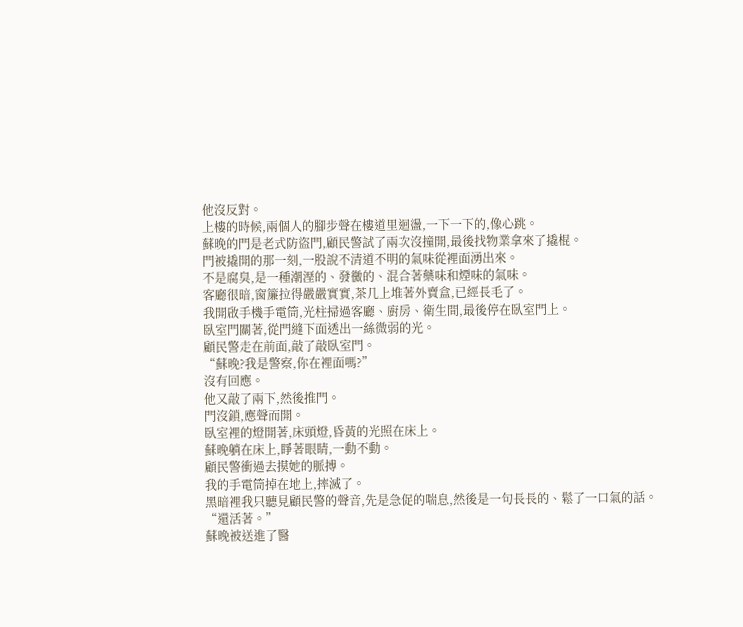他沒反對。
上樓的時候,兩個人的腳步聲在樓道里迴盪,一下一下的,像心跳。
蘇晚的門是老式防盜門,顧民警試了兩次沒撞開,最後找物業拿來了撬棍。
門被撬開的那一刻,一股說不清道不明的氣味從裡面湧出來。
不是腐臭,是一種潮溼的、發黴的、混合著藥味和煙味的氣味。
客廳很暗,窗簾拉得嚴嚴實實,茶几上堆著外賣盒,已經長毛了。
我開啟手機手電筒,光柱掃過客廳、廚房、衛生間,最後停在臥室門上。
臥室門關著,從門縫下面透出一絲微弱的光。
顧民警走在前面,敲了敲臥室門。
“蘇晚?我是警察,你在裡面嗎?”
沒有回應。
他又敲了兩下,然後推門。
門沒鎖,應聲而開。
臥室裡的燈開著,床頭燈,昏黃的光照在床上。
蘇晚躺在床上,睜著眼睛,一動不動。
顧民警衝過去摸她的脈搏。
我的手電筒掉在地上,摔滅了。
黑暗裡我只聽見顧民警的聲音,先是急促的喘息,然後是一句長長的、鬆了一口氣的話。
“還活著。”
蘇晚被送進了醫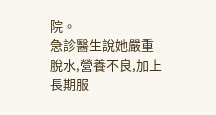院。
急診醫生說她嚴重脫水,營養不良,加上長期服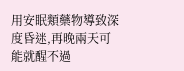用安眠類藥物導致深度昏迷,再晚兩天可能就醒不過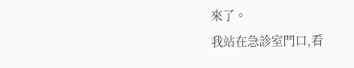來了。
我站在急診室門口,看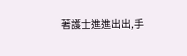著護士進進出出,手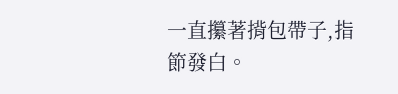一直攥著揹包帶子,指節發白。